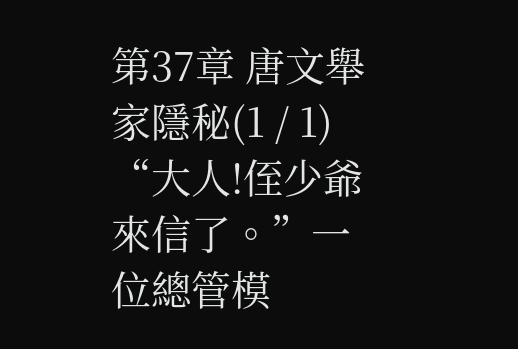第37章 唐文舉家隱秘(1 / 1)
“大人!侄少爺來信了。”一位總管模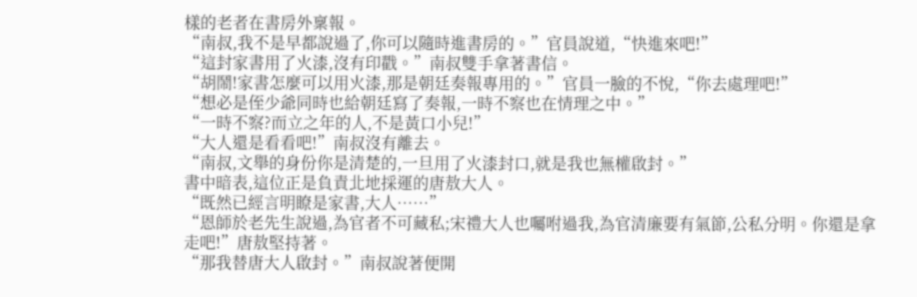樣的老者在書房外稟報。
“南叔,我不是早都說過了,你可以隨時進書房的。”官員說道,“快進來吧!”
“這封家書用了火漆,沒有印戳。”南叔雙手拿著書信。
“胡鬧!家書怎麼可以用火漆,那是朝廷奏報專用的。”官員一臉的不悅,“你去處理吧!”
“想必是侄少爺同時也給朝廷寫了奏報,一時不察也在情理之中。”
“一時不察?而立之年的人,不是黃口小兒!”
“大人還是看看吧!”南叔沒有離去。
“南叔,文舉的身份你是清楚的,一旦用了火漆封口,就是我也無權啟封。”
書中暗表,這位正是負責北地採運的唐敖大人。
“既然已經言明瞭是家書,大人……”
“恩師於老先生說過,為官者不可藏私;宋禮大人也囑咐過我,為官清廉要有氣節,公私分明。你還是拿走吧!”唐敖堅持著。
“那我替唐大人啟封。”南叔說著便開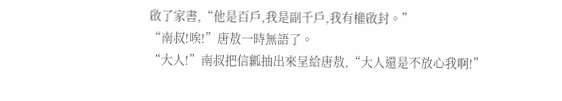啟了家書,“他是百戶,我是副千戶,我有權啟封。”
“南叔!唉!”唐敖一時無語了。
“大人!”南叔把信瓤抽出來呈給唐敖,“大人還是不放心我啊!”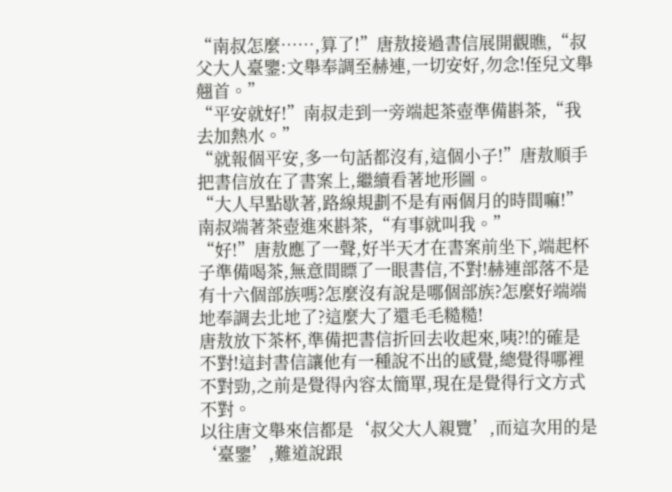“南叔怎麼……,算了!”唐敖接過書信展開觀瞧,“叔父大人臺鑒:文舉奉調至赫連,一切安好,勿念!侄兒文舉翹首。”
“平安就好!”南叔走到一旁端起茶壺準備斟茶,“我去加熱水。”
“就報個平安,多一句話都沒有,這個小子!”唐敖順手把書信放在了書案上,繼續看著地形圖。
“大人早點歇著,路線規劃不是有兩個月的時間嘛!”南叔端著茶壺進來斟茶,“有事就叫我。”
“好!”唐敖應了一聲,好半天才在書案前坐下,端起杯子準備喝茶,無意間瞟了一眼書信,不對!赫連部落不是有十六個部族嗎?怎麼沒有說是哪個部族?怎麼好端端地奉調去北地了?這麼大了還毛毛糙糙!
唐敖放下茶杯,準備把書信折回去收起來,咦?!的確是不對!這封書信讓他有一種說不出的感覺,總覺得哪裡不對勁,之前是覺得內容太簡單,現在是覺得行文方式不對。
以往唐文舉來信都是‘叔父大人親覽’,而這次用的是‘臺鑒’,難道說跟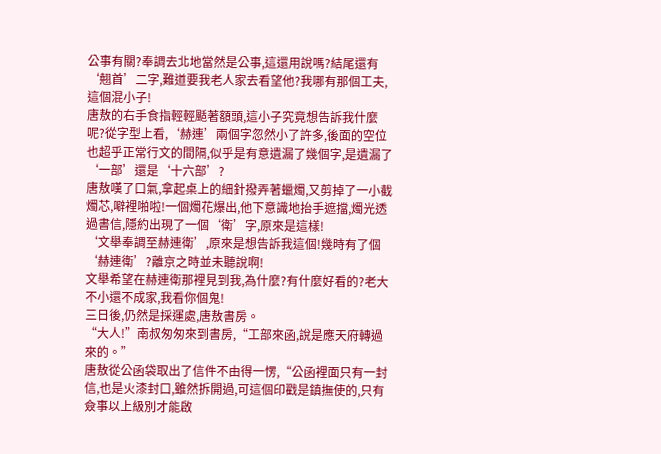公事有關?奉調去北地當然是公事,這還用說嗎?結尾還有‘翹首’二字,難道要我老人家去看望他?我哪有那個工夫,這個混小子!
唐敖的右手食指輕輕颳著額頭,這小子究竟想告訴我什麼呢?從字型上看,‘赫連’兩個字忽然小了許多,後面的空位也超乎正常行文的間隔,似乎是有意遺漏了幾個字,是遺漏了‘一部’還是‘十六部’?
唐敖嘆了口氣,拿起桌上的細針撥弄著蠟燭,又剪掉了一小截燭芯,噼裡啪啦!一個燭花爆出,他下意識地抬手遮擋,燭光透過書信,隱約出現了一個‘衛’字,原來是這樣!
‘文舉奉調至赫連衛’,原來是想告訴我這個!幾時有了個‘赫連衛’?離京之時並未聽說啊!
文舉希望在赫連衛那裡見到我,為什麼?有什麼好看的?老大不小還不成家,我看你個鬼!
三日後,仍然是採運處,唐敖書房。
“大人!”南叔匆匆來到書房,“工部來函,說是應天府轉過來的。”
唐敖從公函袋取出了信件不由得一愣,“公函裡面只有一封信,也是火漆封口,雖然拆開過,可這個印戳是鎮撫使的,只有僉事以上級別才能啟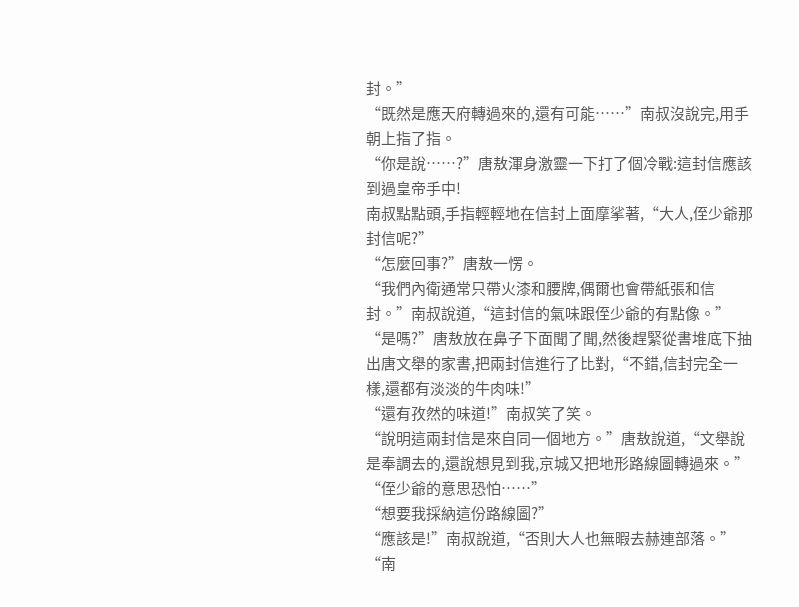封。”
“既然是應天府轉過來的,還有可能……”南叔沒說完,用手朝上指了指。
“你是說……?”唐敖渾身激靈一下打了個冷戰:這封信應該到過皇帝手中!
南叔點點頭,手指輕輕地在信封上面摩挲著,“大人,侄少爺那封信呢?”
“怎麼回事?”唐敖一愣。
“我們內衛通常只帶火漆和腰牌,偶爾也會帶紙張和信封。”南叔說道,“這封信的氣味跟侄少爺的有點像。”
“是嗎?”唐敖放在鼻子下面聞了聞,然後趕緊從書堆底下抽出唐文舉的家書,把兩封信進行了比對,“不錯,信封完全一樣,還都有淡淡的牛肉味!”
“還有孜然的味道!”南叔笑了笑。
“說明這兩封信是來自同一個地方。”唐敖說道,“文舉說是奉調去的,還說想見到我,京城又把地形路線圖轉過來。”
“侄少爺的意思恐怕……”
“想要我採納這份路線圖?”
“應該是!”南叔說道,“否則大人也無暇去赫連部落。”
“南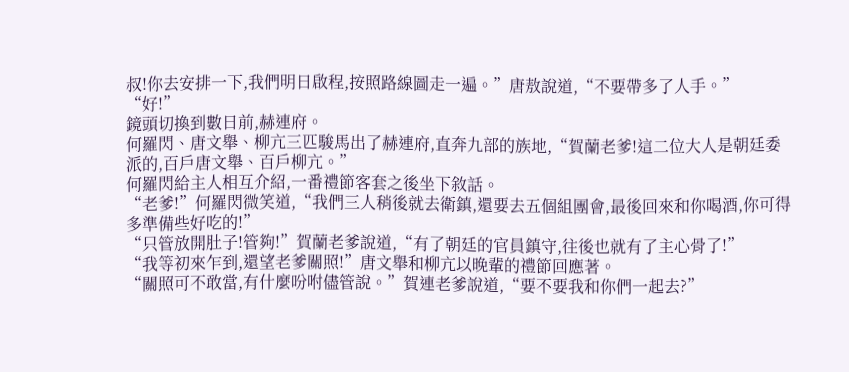叔!你去安排一下,我們明日啟程,按照路線圖走一遍。”唐敖說道,“不要帶多了人手。”
“好!”
鏡頭切換到數日前,赫連府。
何羅閃、唐文舉、柳亢三匹駿馬出了赫連府,直奔九部的族地,“賀蘭老爹!這二位大人是朝廷委派的,百戶唐文舉、百戶柳亢。”
何羅閃給主人相互介紹,一番禮節客套之後坐下敘話。
“老爹!”何羅閃微笑道,“我們三人稍後就去衛鎮,還要去五個組團會,最後回來和你喝酒,你可得多準備些好吃的!”
“只管放開肚子!管夠!”賀蘭老爹說道,“有了朝廷的官員鎮守,往後也就有了主心骨了!”
“我等初來乍到,還望老爹關照!”唐文舉和柳亢以晚輩的禮節回應著。
“關照可不敢當,有什麼吩咐儘管說。”賀連老爹說道,“要不要我和你們一起去?”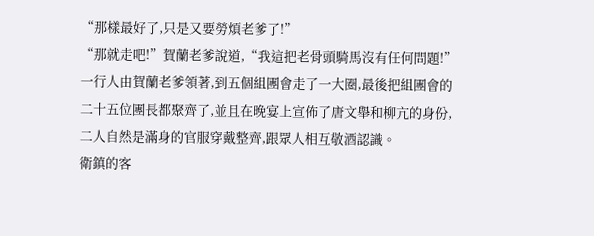“那樣最好了,只是又要勞煩老爹了!”
“那就走吧!”賀蘭老爹說道,“我這把老骨頭騎馬沒有任何問題!”
一行人由賀蘭老爹領著,到五個組團會走了一大圈,最後把組團會的二十五位團長都聚齊了,並且在晚宴上宣佈了唐文舉和柳亢的身份,二人自然是滿身的官服穿戴整齊,跟眾人相互敬酒認識。
衛鎮的客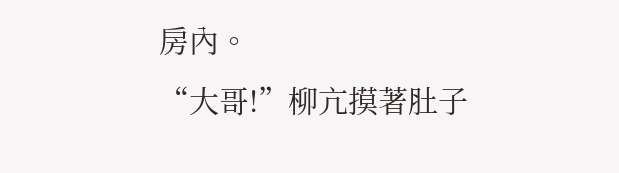房內。
“大哥!”柳亢摸著肚子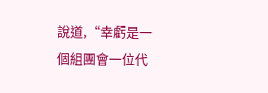說道,“幸虧是一個組團會一位代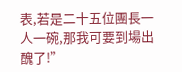表,若是二十五位團長一人一碗,那我可要到場出醜了!”